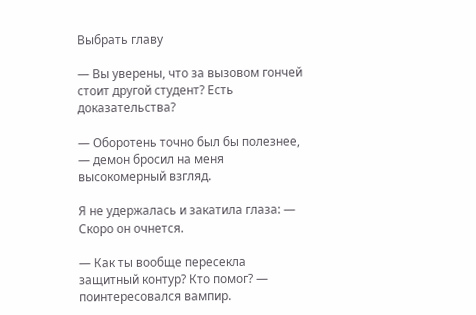Выбрать главу

— Вы уверены, что за вызовом гончей стоит другой студент? Есть доказательства?

— Оборотень точно был бы полезнее, — демон бросил на меня высокомерный взгляд.

Я не удержалась и закатила глаза: — Скоро он очнется.

— Как ты вообще пересекла защитный контур? Кто помог? — поинтересовался вампир.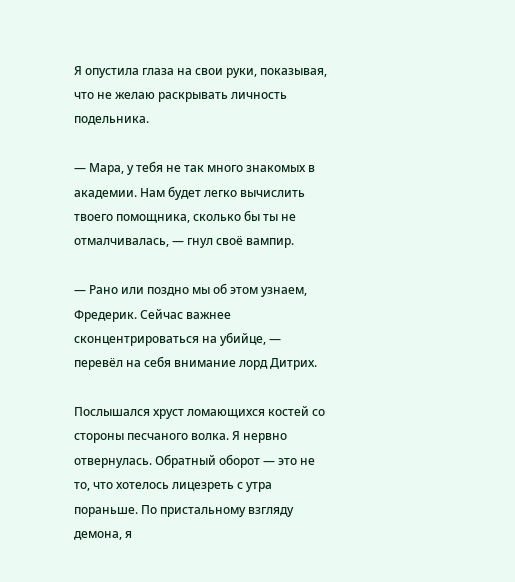Я опустила глаза на свои руки, показывая, что не желаю раскрывать личность подельника.

— Мара, у тебя не так много знакомых в академии. Нам будет легко вычислить твоего помощника, сколько бы ты не отмалчивалась, — гнул своё вампир.

— Рано или поздно мы об этом узнаем, Фредерик. Сейчас важнее сконцентрироваться на убийце, — перевёл на себя внимание лорд Дитрих.

Послышался хруст ломающихся костей со стороны песчаного волка. Я нервно отвернулась. Обратный оборот — это не то, что хотелось лицезреть с утра пораньше. По пристальному взгляду демона, я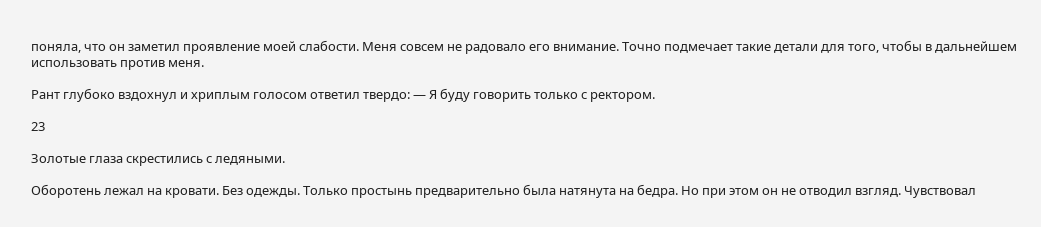поняла, что он заметил проявление моей слабости. Меня совсем не радовало его внимание. Точно подмечает такие детали для того, чтобы в дальнейшем использовать против меня.

Рант глубоко вздохнул и хриплым голосом ответил твердо: — Я буду говорить только с ректором.

23

Золотые глаза скрестились с ледяными.

Оборотень лежал на кровати. Без одежды. Только простынь предварительно была натянута на бедра. Но при этом он не отводил взгляд. Чувствовал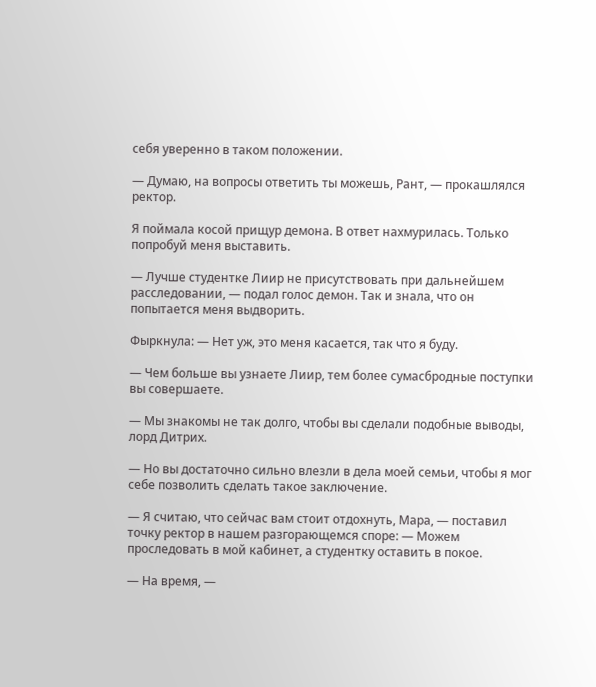себя уверенно в таком положении.

— Думаю, на вопросы ответить ты можешь, Рант, — прокашлялся ректор.

Я поймала косой прищур демона. В ответ нахмурилась. Только попробуй меня выставить.

— Лучше студентке Лиир не присутствовать при дальнейшем расследовании, — подал голос демон. Так и знала, что он попытается меня выдворить.

Фыркнула: — Нет уж, это меня касается, так что я буду.

— Чем больше вы узнаете Лиир, тем более сумасбродные поступки вы совершаете.

— Мы знакомы не так долго, чтобы вы сделали подобные выводы, лорд Дитрих.

— Но вы достаточно сильно влезли в дела моей семьи, чтобы я мог себе позволить сделать такое заключение.

— Я считаю, что сейчас вам стоит отдохнуть, Мара, — поставил точку ректор в нашем разгорающемся споре: — Можем проследовать в мой кабинет, а студентку оставить в покое.

— На время, —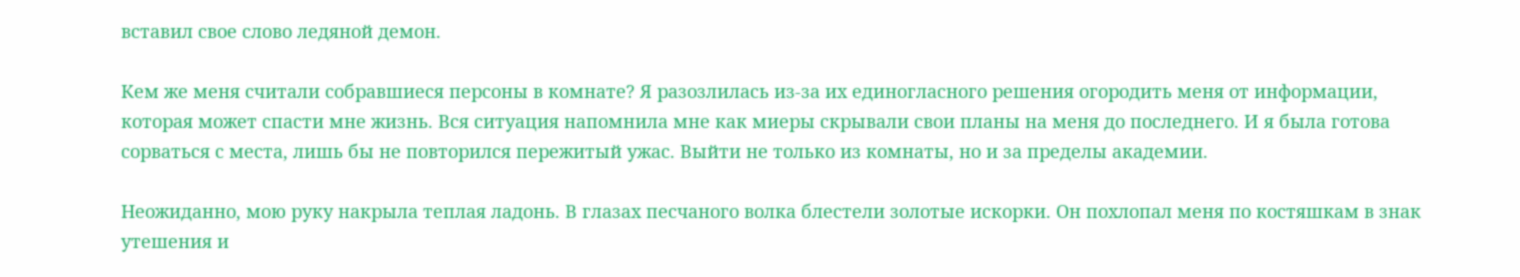вставил свое слово ледяной демон.

Кем же меня считали собравшиеся персоны в комнате? Я разозлилась из-за их единогласного решения огородить меня от информации, которая может спасти мне жизнь. Вся ситуация напомнила мне как миеры скрывали свои планы на меня до последнего. И я была готова сорваться с места, лишь бы не повторился пережитый ужас. Выйти не только из комнаты, но и за пределы академии.

Неожиданно, мою руку накрыла теплая ладонь. В глазах песчаного волка блестели золотые искорки. Он похлопал меня по костяшкам в знак утешения и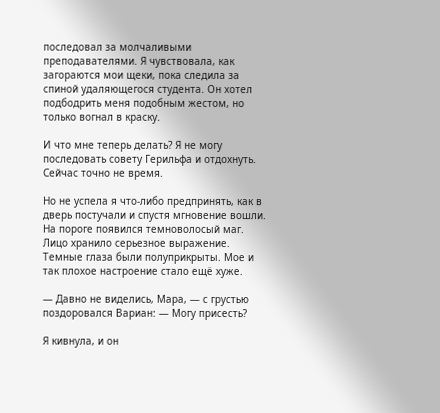последовал за молчаливыми преподавателями. Я чувствовала, как загораются мои щеки, пока следила за спиной удаляющегося студента. Он хотел подбодрить меня подобным жестом, но только вогнал в краску.

И что мне теперь делать? Я не могу последовать совету Герильфа и отдохнуть. Сейчас точно не время.

Но не успела я что-либо предпринять, как в дверь постучали и спустя мгновение вошли. На пороге появился темноволосый маг. Лицо хранило серьезное выражение. Темные глаза были полуприкрыты. Мое и так плохое настроение стало ещё хуже.

— Давно не виделись, Мара, — с грустью поздоровался Вариан: — Могу присесть?

Я кивнула, и он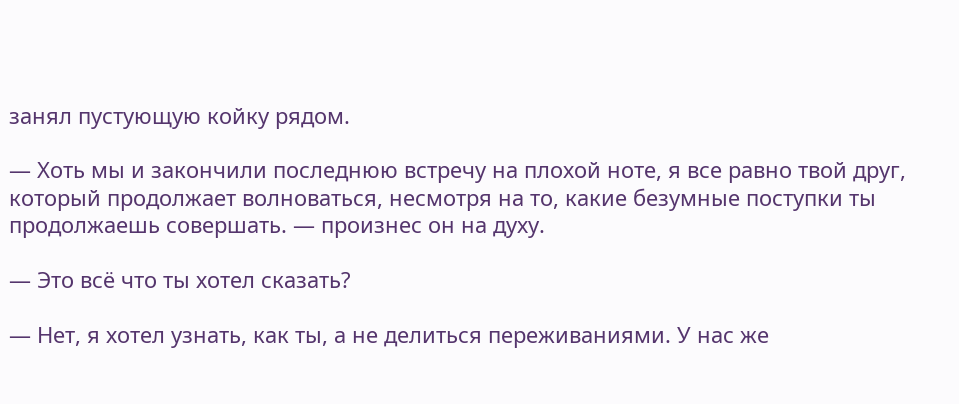занял пустующую койку рядом.

— Хоть мы и закончили последнюю встречу на плохой ноте, я все равно твой друг, который продолжает волноваться, несмотря на то, какие безумные поступки ты продолжаешь совершать. — произнес он на духу.

— Это всё что ты хотел сказать?

— Нет, я хотел узнать, как ты, а не делиться переживаниями. У нас же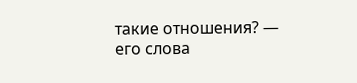такие отношения? — его слова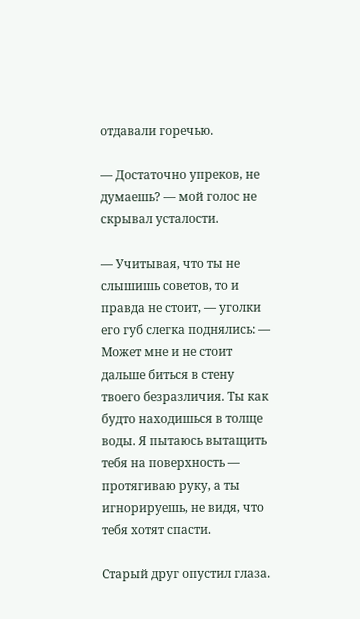отдавали горечью.

— Достаточно упреков, не думаешь? — мой голос не скрывал усталости.

— Учитывая, что ты не слышишь советов, то и правда не стоит, — уголки его губ слегка поднялись: — Может мне и не стоит дальше биться в стену твоего безразличия. Ты как будто находишься в толще воды. Я пытаюсь вытащить тебя на поверхность — протягиваю руку, а ты игнорируешь, не видя, что тебя хотят спасти.

Старый друг опустил глаза.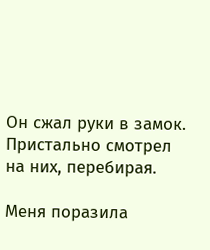Он сжал руки в замок. Пристально смотрел на них, перебирая.

Меня поразила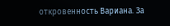откровенность Вариана. За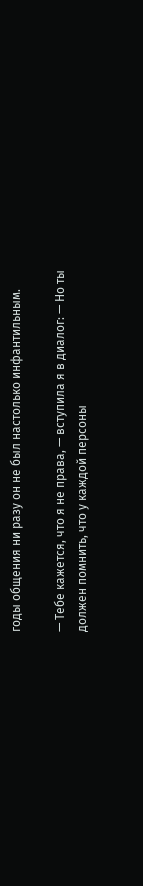годы общения ни разу он не был настолько инфантильным.

— Тебе кажется, что я не права, — вступила я в диалог: — Но ты должен помнить, что у каждой персоны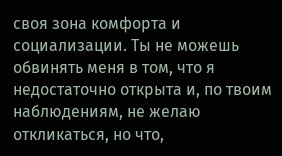своя зона комфорта и социализации. Ты не можешь обвинять меня в том, что я недостаточно открыта и, по твоим наблюдениям, не желаю откликаться, но что,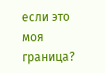если это моя граница?